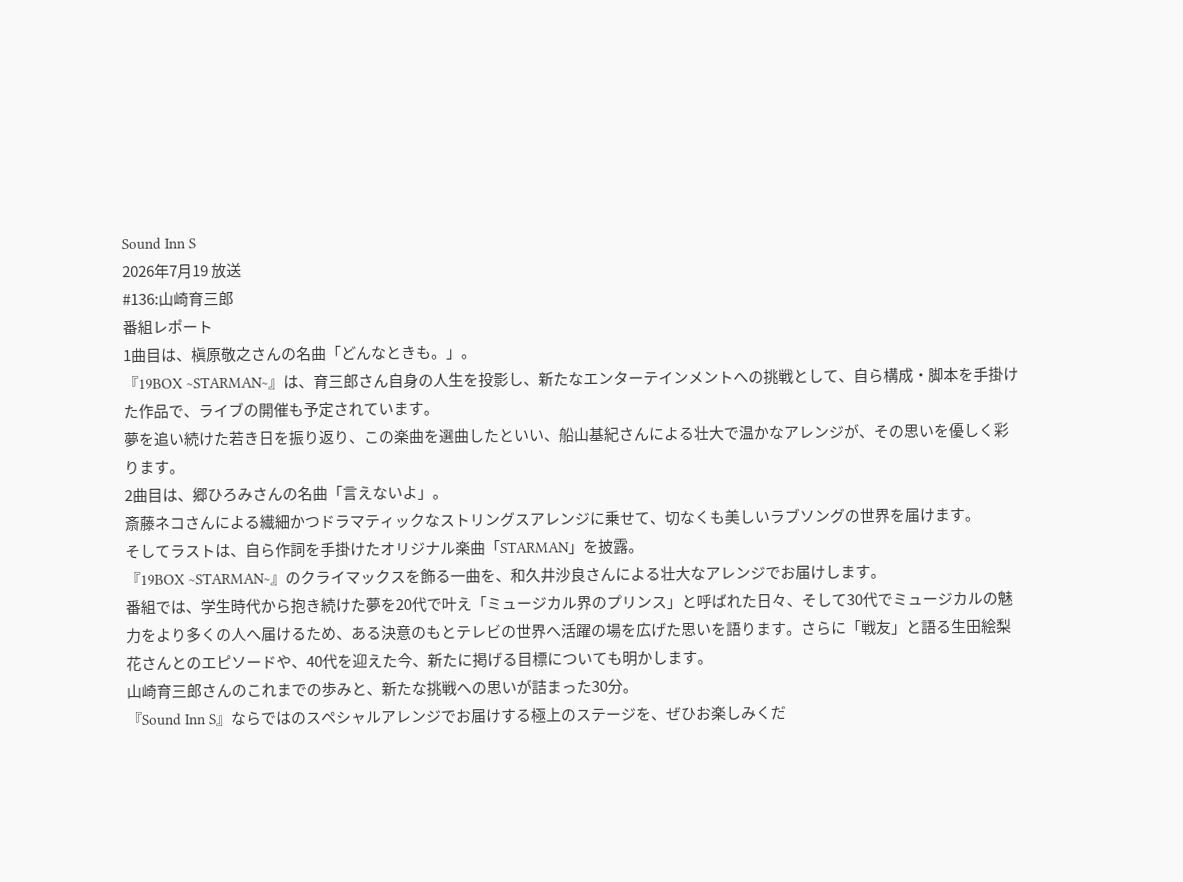Sound Inn S
2026年7月19 放送
#136:山崎育三郎
番組レポート
1曲目は、槇原敬之さんの名曲「どんなときも。」。
『19BOX ~STARMAN~』は、育三郎さん自身の人生を投影し、新たなエンターテインメントへの挑戦として、自ら構成・脚本を手掛けた作品で、ライブの開催も予定されています。
夢を追い続けた若き日を振り返り、この楽曲を選曲したといい、船山基紀さんによる壮大で温かなアレンジが、その思いを優しく彩ります。
2曲目は、郷ひろみさんの名曲「言えないよ」。
斎藤ネコさんによる繊細かつドラマティックなストリングスアレンジに乗せて、切なくも美しいラブソングの世界を届けます。
そしてラストは、自ら作詞を手掛けたオリジナル楽曲「STARMAN」を披露。
『19BOX ~STARMAN~』のクライマックスを飾る一曲を、和久井沙良さんによる壮大なアレンジでお届けします。
番組では、学生時代から抱き続けた夢を20代で叶え「ミュージカル界のプリンス」と呼ばれた日々、そして30代でミュージカルの魅力をより多くの人へ届けるため、ある決意のもとテレビの世界へ活躍の場を広げた思いを語ります。さらに「戦友」と語る生田絵梨花さんとのエピソードや、40代を迎えた今、新たに掲げる目標についても明かします。
山崎育三郎さんのこれまでの歩みと、新たな挑戦への思いが詰まった30分。
『Sound Inn S』ならではのスペシャルアレンジでお届けする極上のステージを、ぜひお楽しみくだ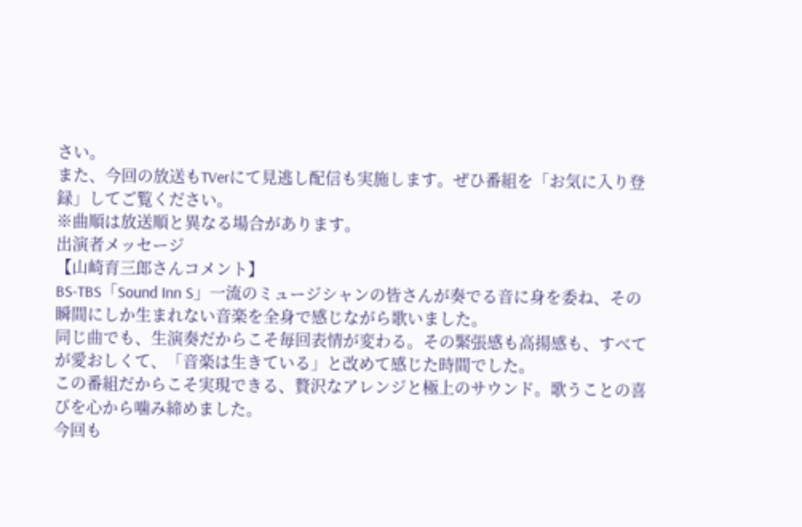さい。
また、今回の放送もTVerにて見逃し配信も実施します。ぜひ番組を「お気に入り登録」してご覧ください。
※曲順は放送順と異なる場合があります。
出演者メッセージ
【山崎育三郎さんコメント】
BS-TBS「Sound Inn S」一流のミュージシャンの皆さんが奏でる音に身を委ね、その瞬間にしか生まれない音楽を全身で感じながら歌いました。
同じ曲でも、生演奏だからこそ毎回表情が変わる。その緊張感も高揚感も、すべてが愛おしくて、「音楽は生きている」と改めて感じた時間でした。
この番組だからこそ実現できる、贅沢なアレンジと極上のサウンド。歌うことの喜びを心から噛み締めました。
今回も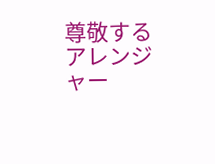尊敬するアレンジャー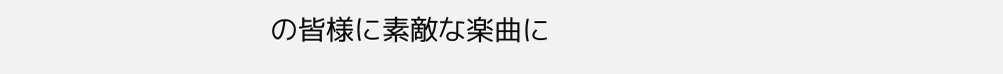の皆様に素敵な楽曲に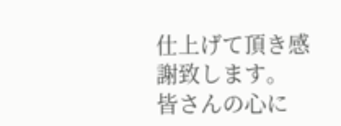仕上げて頂き感謝致します。
皆さんの心に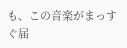も、この音楽がまっすぐ届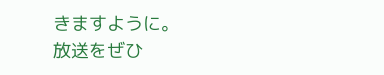きますように。
放送をぜひ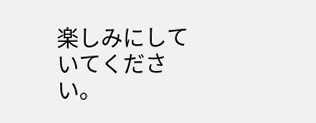楽しみにしていてください。